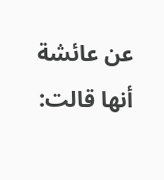عن عائشة أنها قالت: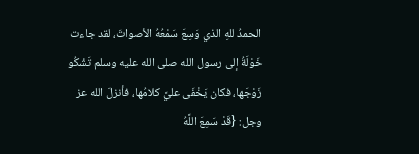الحمدُ للهِ الذي وَسِعَ سَمْعُهُ الأصواتَ، لقد جاءت خَوْلَةُ إلى رسول الله صلى الله عليه وسلم تَشْكُو زَوْجَها، فكان يَخْفَى عليَّ كلامُها، فأنزلَ الله عز وجل: {قَدْ سَمِعَ اللَّهُ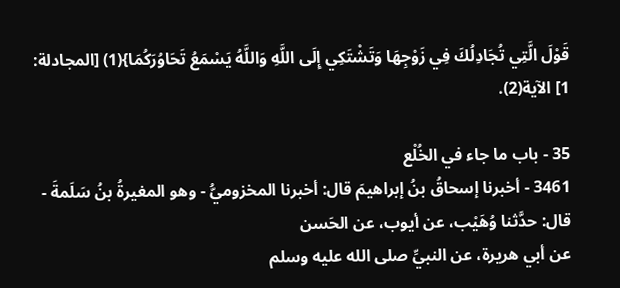قَوْلَ الَّتِي تُجَادِلُكَ فِي زَوْجِهَا وَتَشْتَكِي إِلَى اللَّهِ وَاللَّهُ يَسْمَعُ تَحَاوُرَكُمَا}(1) [المجادلة: 1] الآية(2).

35 - باب ما جاء في الخُلْع
3461 - أخبرنا إسحاقُ بنُ إبراهيمَ قال: أخبرنا المخزوميُّ - وهو المغيرةُ بنُ سَلَمةَ - قال: حدَّثنا وُهَيْب، عن أيوب، عن الحَسن
عن أبي هريرة، عن النبيِّ صلى الله عليه وسلم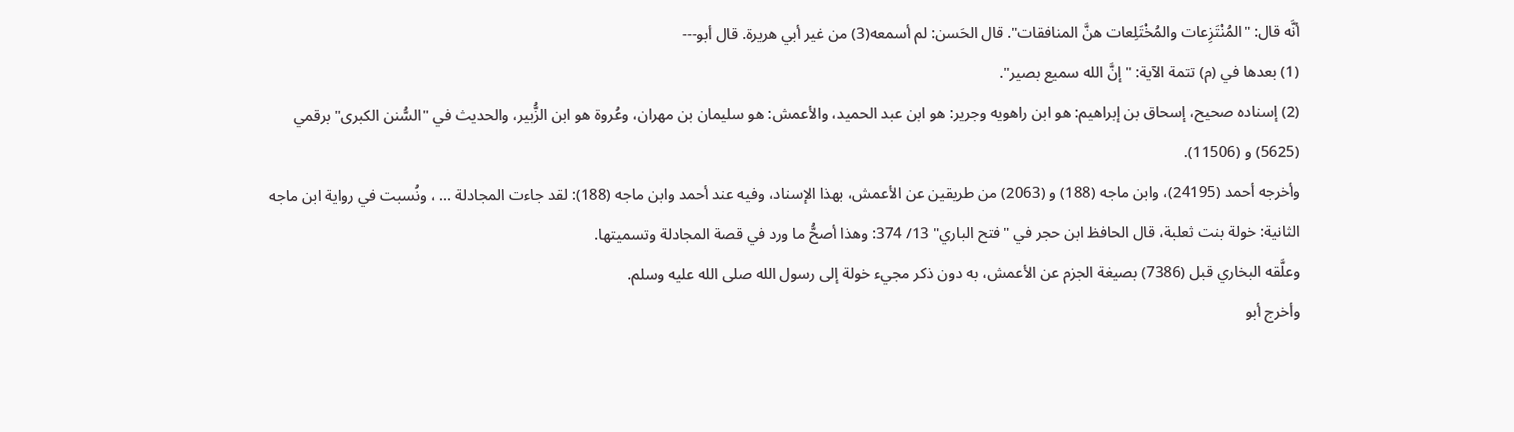أنَّه قال: "المُنْتَزِعات والمُخْتَلِعات هنَّ المنافقات". قال الحَسن: لم أسمعه(3) من غير أبي هريرة. قال أبو---
(1) بعدها في (م) تتمة الآية: "إنَّ الله سميع بصير".
(2) إسناده صحيح، إسحاق بن إبراهيم: هو ابن راهويه وجرير: هو ابن عبد الحميد، والأعمش: هو سليمان بن مهران، وعُروة هو ابن الزُّبير، والحديث في "السُّنن الكبرى" برقمي (5625) و (11506).
وأخرجه أحمد (24195)، وابن ماجه (188) و (2063) من طريقين عن الأعمش، بهذا الإسناد، وفيه عند أحمد وابن ماجه (188): لقد جاءت المجادلة … ، ونُسبت في رواية ابن ماجه الثانية: خولة بنت ثعلبة، قال الحافظ ابن حجر في "فتح الباري" 13/ 374: وهذا أصحُّ ما ورد في قصة المجادلة وتسميتها.
وعلَّقه البخاري قبل (7386) بصيغة الجزم عن الأعمش، به دون ذكر مجيء خولة إلى رسول الله صلى الله عليه وسلم.
وأخرج أبو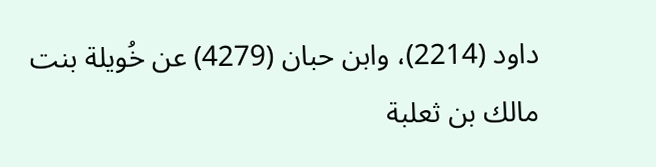داود (2214)، وابن حبان (4279) عن خُويلة بنت مالك بن ثعلبة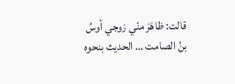قالت: ظاهَرَ منّي زوجي أوسُ بنُ الصامت … الحديث بنحوه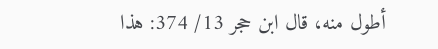أطول منه، قال ابن حجر 13/ 374: هذا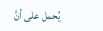يُحمل على أنَّ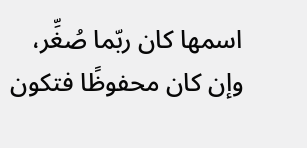اسمها كان ربّما صُغِّر، وإن كان محفوظًا فتكون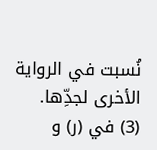نُسبت في الرواية الأخرى لجدِّها.
(3) في (ر) و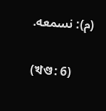(م): نسمعه.

(খণ্ড: 6)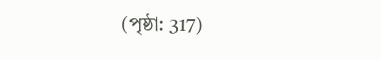(পৃষ্ঠা: 317)